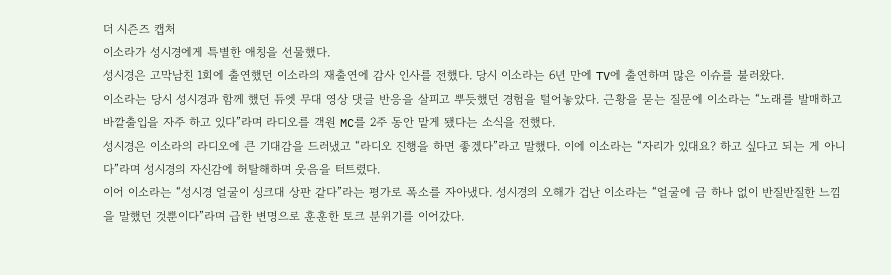더 시즌즈 캡처
이소라가 성시경에게 특별한 애칭을 선물했다.
성시경은 고막남친 1회에 출연했던 이소라의 재출연에 감사 인사를 전했다. 당시 이소라는 6년 만에 TV에 출연하며 많은 이슈를 불러왔다.
이소라는 당시 성시경과 함께 했던 듀엣 무대 영상 댓글 반응을 살피고 뿌듯했던 경험을 털어놓았다. 근황을 묻는 질문에 이소라는 “노래를 발매하고 바깥출입을 자주 하고 있다”라며 라디오를 객원 MC를 2주 동안 맡게 됐다는 소식을 전했다.
성시경은 이소라의 라디오에 큰 기대감을 드러냈고 “라디오 진행을 하면 좋겠다”라고 말했다. 이에 이소라는 “자리가 있대요? 하고 싶다고 되는 게 아니다”라며 성시경의 자신감에 허탈해하며 웃음을 터트렸다.
이어 이소라는 “성시경 얼굴이 싱크대 상판 같다”라는 평가로 폭소를 자아냈다. 성시경의 오해가 겁난 이소라는 “얼굴에 금 하나 없이 반질반질한 느낌을 말했던 것뿐이다”라며 급한 변명으로 훈훈한 토크 분위기를 이어갔다.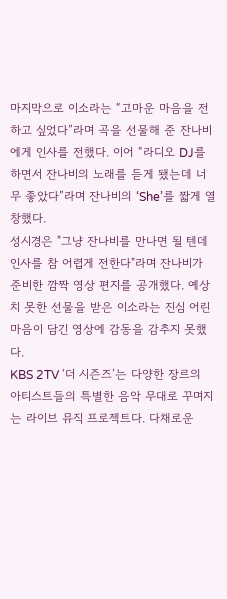마지막으로 이소라는 “고마운 마음을 전하고 싶었다”라며 곡을 선물해 준 잔나비에게 인사를 전했다. 이어 “라디오 DJ를 하면서 잔나비의 노래를 듣게 됐는데 너무 좋았다”라며 잔나비의 ‘She’를 짧게 열창했다.
성시경은 "그냥 잔나비를 만나면 될 텐데 인사를 참 어렵게 전한다"라며 잔나비가 준비한 깜짝 영상 편지를 공개했다. 예상치 못한 선물을 받은 이소라는 진심 어린 마음이 담긴 영상에 감동을 감추지 못했다.
KBS 2TV ‘더 시즌즈’는 다양한 장르의 아티스트들의 특별한 음악 무대로 꾸며지는 라이브 뮤직 프로젝트다. 다채로운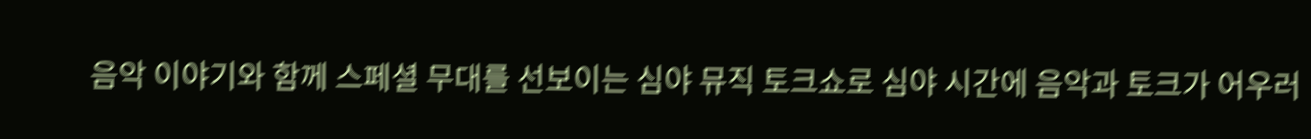음악 이야기와 함께 스페셜 무대를 선보이는 심야 뮤직 토크쇼로 심야 시간에 음악과 토크가 어우러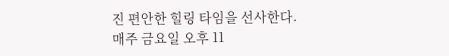진 편안한 힐링 타임을 선사한다.
매주 금요일 오후 11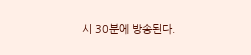시 30분에 방송된다.